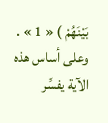بَيْنَهُمْ ) « 1 » .
وعلى أساس هذه الآية يفسِّر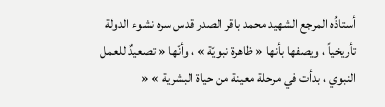أستاذُه المرجع الشهيد محمد باقر الصدر قدس سره نشوء الدولة تأريخياً ، ويصفها بأنها « ظاهرة نبويّة » ، وأنّها « تصعيدٌ للعمل النبوي ، بدأت في مرحلة معينة من حياة البشرية » «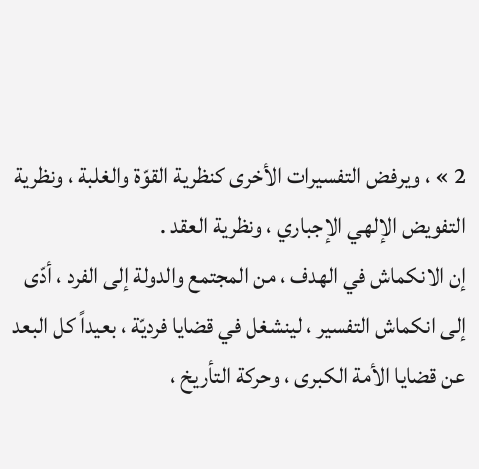2 » ، ويرفض التفسيرات الأخرى كنظرية القوّة والغلبة ، ونظرية التفويض الإلهي الإجباري ، ونظرية العقد .
إن الانكماش في الهدف ، من المجتمع والدولة إلى الفرد ، أدّى إلى انكماش التفسير ، لينشغل في قضايا فرديّة ، بعيداً كل البعد عن قضايا الأمة الكبرى ، وحركة التأريخ ،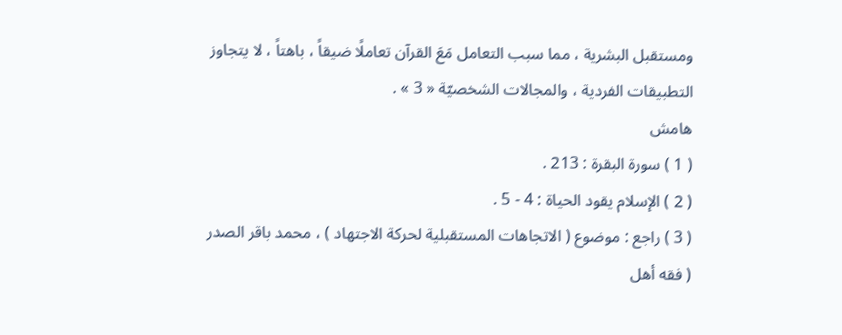ومستقبل البشرية ، مما سبب التعامل مَعَ القرآن تعاملًا ضيقاً ، باهتاً ، لا يتجاوز التطبيقات الفردية ، والمجالات الشخصيّة « 3 » .
هامش
( 1 ) سورة البقرة : 213 .
( 2 ) الإسلام يقود الحياة : 4 - 5 .
( 3 ) راجع : موضوع ( الاتجاهات المستقبلية لحركة الاجتهاد ) ، محمد باقر الصدر ( فقه أهل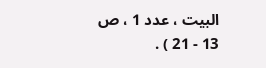البيت ، عدد 1 ، ص 13 - 21 ) .